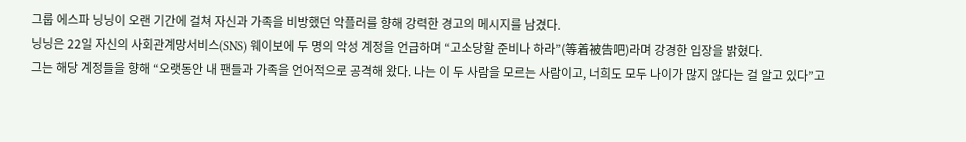그룹 에스파 닝닝이 오랜 기간에 걸쳐 자신과 가족을 비방했던 악플러를 향해 강력한 경고의 메시지를 남겼다.
닝닝은 22일 자신의 사회관계망서비스(SNS) 웨이보에 두 명의 악성 계정을 언급하며 “고소당할 준비나 하라”(等着被告吧)라며 강경한 입장을 밝혔다.
그는 해당 계정들을 향해 “오랫동안 내 팬들과 가족을 언어적으로 공격해 왔다. 나는 이 두 사람을 모르는 사람이고, 너희도 모두 나이가 많지 않다는 걸 알고 있다”고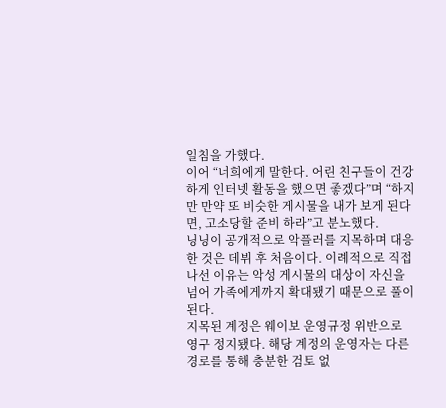일침을 가했다.
이어 “너희에게 말한다. 어린 친구들이 건강하게 인터넷 활동을 했으면 좋겠다”며 “하지만 만약 또 비슷한 게시물을 내가 보게 된다면, 고소당할 준비 하라”고 분노했다.
닝닝이 공개적으로 악플러를 지목하며 대응한 것은 데뷔 후 처음이다. 이례적으로 직접 나선 이유는 악성 게시물의 대상이 자신을 넘어 가족에게까지 확대됐기 때문으로 풀이된다.
지목된 계정은 웨이보 운영규정 위반으로 영구 정지됐다. 해당 계정의 운영자는 다른 경로를 통해 충분한 검토 없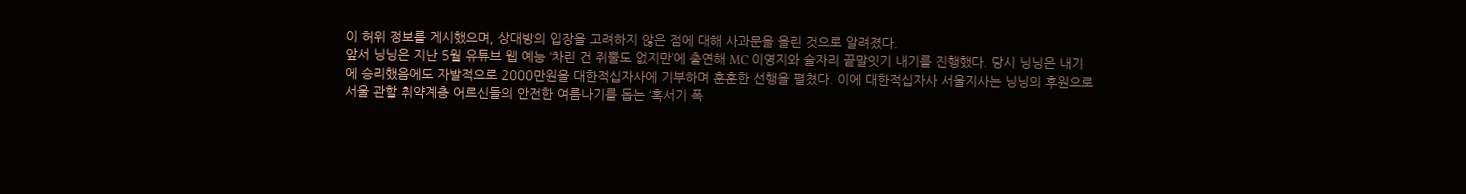이 허위 정보를 게시했으며, 상대방의 입장을 고려하지 않은 점에 대해 사과문을 올린 것으로 알려졌다.
앞서 닝닝은 지난 5월 유튜브 웹 예능 ‘차린 건 쥐뿔도 없지만’에 출연해 MC 이영지와 술자리 끝말잇기 내기를 진행했다. 당시 닝닝은 내기에 승리했음에도 자발적으로 2000만원을 대한적십자사에 기부하며 훈훈한 선행을 펼쳤다. 이에 대한적십자사 서울지사는 닝닝의 후원으로 서울 관할 취약계층 어르신들의 안전한 여름나기를 돕는 ‘혹서기 폭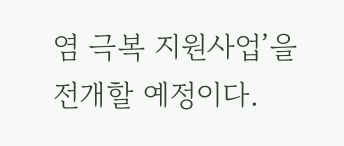염 극복 지원사업’을 전개할 예정이다.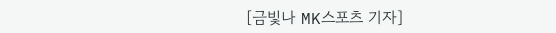[금빛나 MK스포츠 기자]